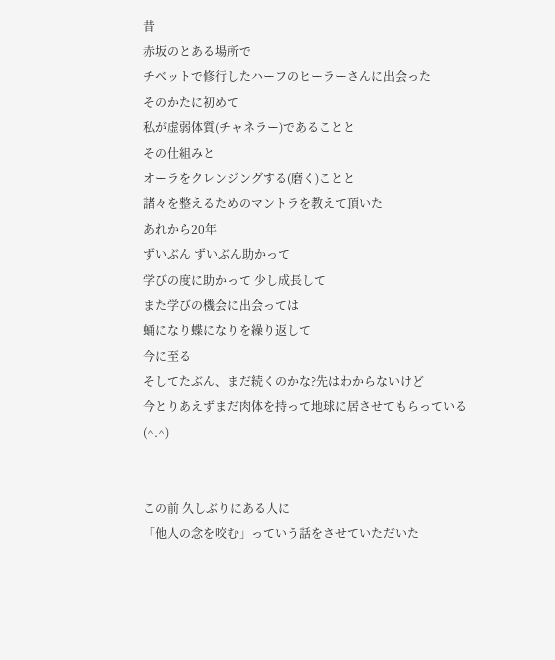昔
赤坂のとある場所で
チベットで修行したハーフのヒーラーさんに出会った
そのかたに初めて
私が虚弱体質(チャネラー)であることと
その仕組みと
オーラをクレンジングする(磨く)ことと
諸々を整えるためのマントラを教えて頂いた
あれから20年
ずいぶん ずいぶん助かって
学びの度に助かって 少し成長して
また学びの機会に出会っては
蛹になり蝶になりを繰り返して
今に至る
そしてたぶん、まだ続くのかな?先はわからないけど
今とりあえずまだ肉体を持って地球に居させてもらっている(^.^)


この前 久しぶりにある人に
「他人の念を咬む」っていう話をさせていただいた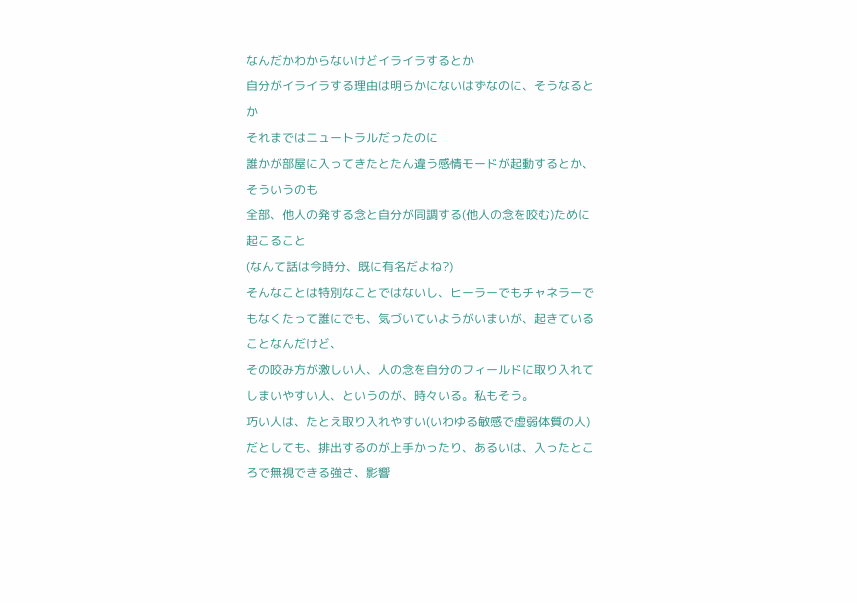なんだかわからないけどイライラするとか
自分がイライラする理由は明らかにないはずなのに、そうなるとか
それまではニュートラルだったのに
誰かが部屋に入ってきたとたん違う感情モードが起動するとか、そういうのも
全部、他人の発する念と自分が同調する(他人の念を咬む)ために起こること
(なんて話は今時分、既に有名だよね?)
そんなことは特別なことではないし、ヒーラーでもチャネラーでもなくたって誰にでも、気づいていようがいまいが、起きていることなんだけど、
その咬み方が激しい人、人の念を自分のフィールドに取り入れてしまいやすい人、というのが、時々いる。私もそう。
巧い人は、たとえ取り入れやすい(いわゆる敏感で虚弱体質の人)だとしても、排出するのが上手かったり、あるいは、入ったところで無視できる強さ、影響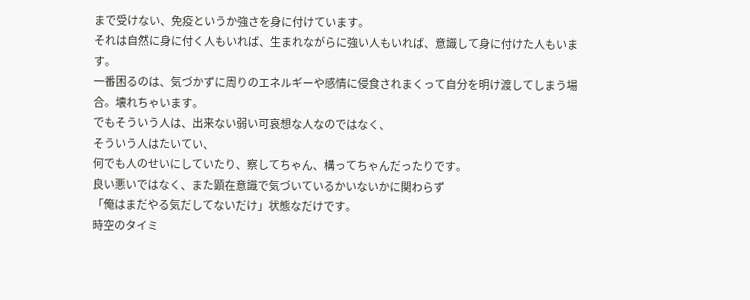まで受けない、免疫というか強さを身に付けています。
それは自然に身に付く人もいれば、生まれながらに強い人もいれば、意識して身に付けた人もいます。
一番困るのは、気づかずに周りのエネルギーや感情に侵食されまくって自分を明け渡してしまう場合。壊れちゃいます。
でもそういう人は、出来ない弱い可哀想な人なのではなく、
そういう人はたいてい、
何でも人のせいにしていたり、察してちゃん、構ってちゃんだったりです。
良い悪いではなく、また顕在意識で気づいているかいないかに関わらず
「俺はまだやる気だしてないだけ」状態なだけです。
時空のタイミ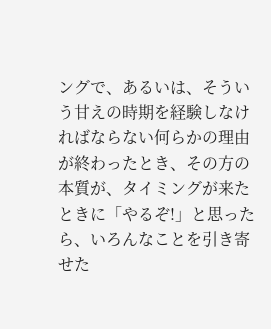ングで、あるいは、そういう甘えの時期を経験しなければならない何らかの理由が終わったとき、その方の本質が、タイミングが来たときに「やるぞ!」と思ったら、いろんなことを引き寄せた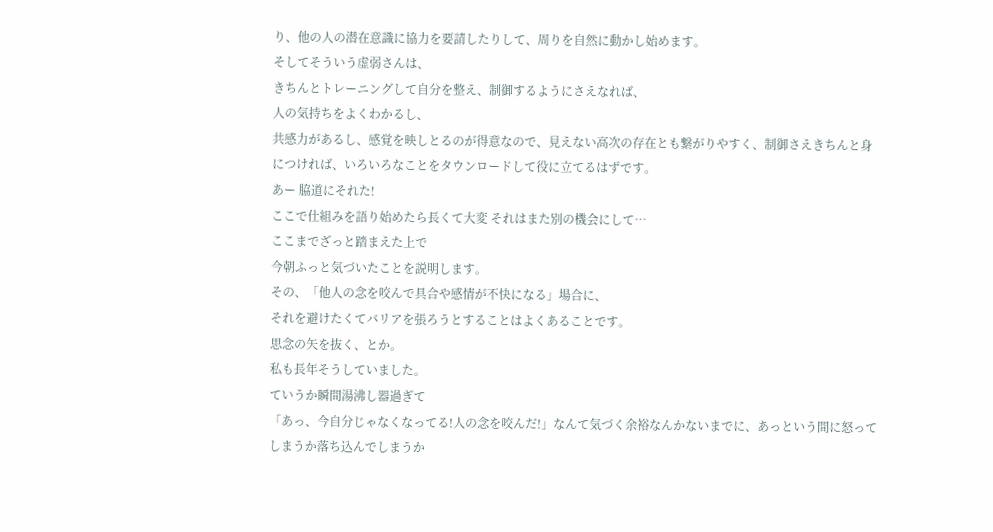り、他の人の潜在意識に協力を要請したりして、周りを自然に動かし始めます。
そしてそういう虚弱さんは、
きちんとトレーニングして自分を整え、制御するようにさえなれば、
人の気持ちをよくわかるし、
共感力があるし、感覚を映しとるのが得意なので、見えない高次の存在とも繋がりやすく、制御さえきちんと身につければ、いろいろなことをタウンロードして役に立てるはずです。
あー 脇道にそれた!
ここで仕組みを語り始めたら長くて大変 それはまた別の機会にして…
ここまでざっと踏まえた上で
今朝ふっと気づいたことを説明します。
その、「他人の念を咬んで具合や感情が不快になる」場合に、
それを避けたくてバリアを張ろうとすることはよくあることです。
思念の矢を抜く、とか。
私も長年そうしていました。
ていうか瞬間湯沸し器過ぎて
「あっ、今自分じゃなくなってる!人の念を咬んだ!」なんて気づく余裕なんかないまでに、あっという間に怒ってしまうか落ち込んでしまうか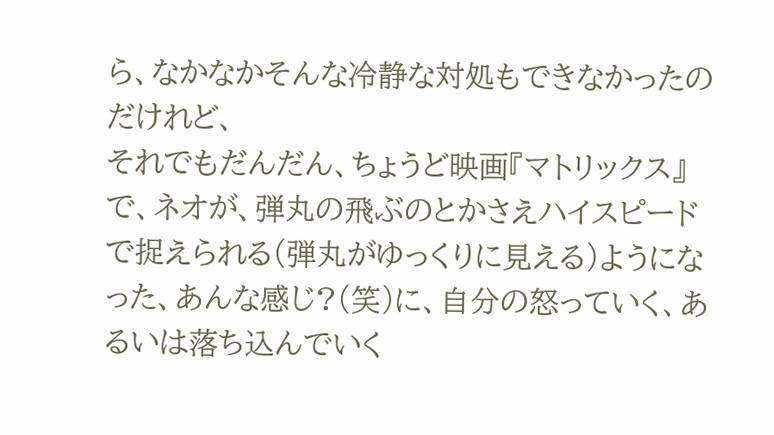ら、なかなかそんな冷静な対処もできなかったのだけれど、
それでもだんだん、ちょうど映画『マトリックス』で、ネオが、弾丸の飛ぶのとかさえハイスピードで捉えられる(弾丸がゆっくりに見える)ようになった、あんな感じ?(笑)に、自分の怒っていく、あるいは落ち込んでいく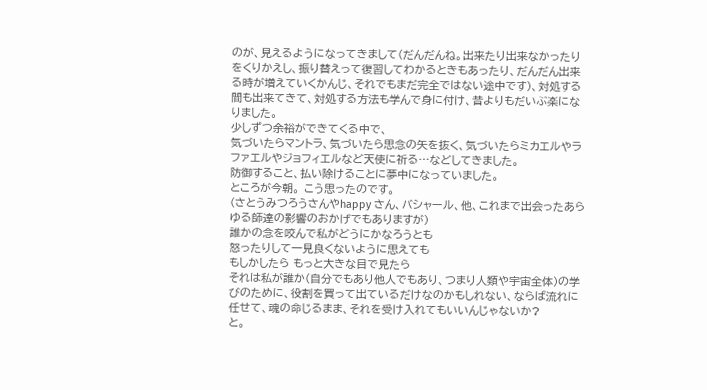のが、見えるようになってきまして(だんだんね。出来たり出来なかったりをくりかえし、振り替えって復習してわかるときもあったり、だんだん出来る時が増えていくかんじ、それでもまだ完全ではない途中です)、対処する間も出来てきて、対処する方法も学んで身に付け、昔よりもだいぶ楽になりました。
少しずつ余裕ができてくる中で、
気づいたらマントラ、気づいたら思念の矢を抜く、気づいたらミカエルやラファエルやジョフィエルなど天使に祈る…などしてきました。
防御すること、払い除けることに夢中になっていました。
ところが今朝。 こう思ったのです。
(さとうみつろうさんやhappy さん、バシャール、他、これまで出会ったあらゆる師達の影響のおかげでもありますが)
誰かの念を咬んで私がどうにかなろうとも
怒ったりして一見良くないように思えても
もしかしたら もっと大きな目で見たら
それは私が誰か(自分でもあり他人でもあり、つまり人類や宇宙全体)の学びのために、役割を買って出ているだけなのかもしれない、ならば流れに任せて、魂の命じるまま、それを受け入れてもいいんじゃないか?
と。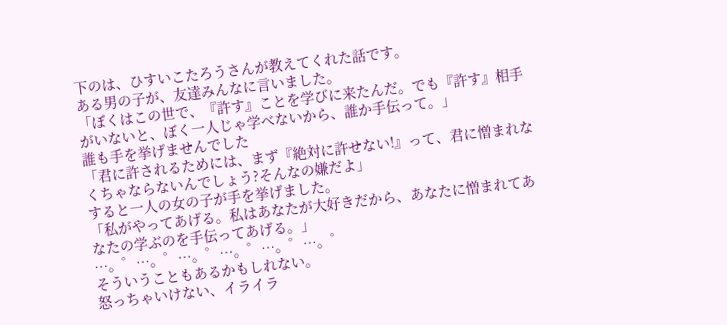下のは、ひすいこたろうさんが教えてくれた話です。
ある男の子が、友達みんなに言いました。
「ぼくはこの世で、『許す』ことを学びに来たんだ。でも『許す』相手がいないと、ぼく一人じゃ学べないから、誰か手伝って。」
誰も手を挙げませんでした
「君に許されるためには、まず『絶対に許せない!』って、君に憎まれなくちゃならないんでしょう?そんなの嫌だよ」
すると一人の女の子が手を挙げました。
「私がやってあげる。私はあなたが大好きだから、あなたに憎まれてあなたの学ぶのを手伝ってあげる。」
…。゜…。゜…。゜…。゜…。゜…。゜
そういうこともあるかもしれない。
怒っちゃいけない、イライラ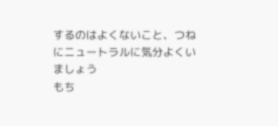するのはよくないこと、つねにニュートラルに気分よくいましょう
もち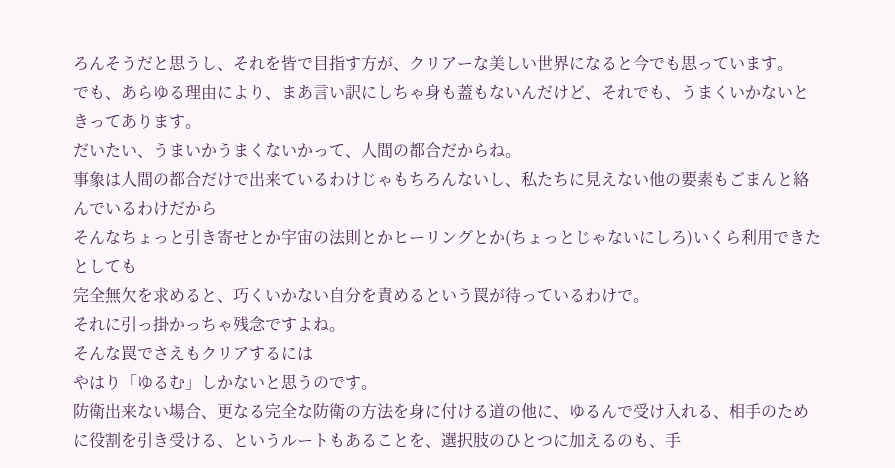ろんそうだと思うし、それを皆で目指す方が、クリアーな美しい世界になると今でも思っています。
でも、あらゆる理由により、まあ言い訳にしちゃ身も蓋もないんだけど、それでも、うまくいかないときってあります。
だいたい、うまいかうまくないかって、人間の都合だからね。
事象は人間の都合だけで出来ているわけじゃもちろんないし、私たちに見えない他の要素もごまんと絡んでいるわけだから
そんなちょっと引き寄せとか宇宙の法則とかヒーリングとか(ちょっとじゃないにしろ)いくら利用できたとしても
完全無欠を求めると、巧くいかない自分を責めるという罠が待っているわけで。
それに引っ掛かっちゃ残念ですよね。
そんな罠でさえもクリアするには
やはり「ゆるむ」しかないと思うのです。
防衛出来ない場合、更なる完全な防衛の方法を身に付ける道の他に、ゆるんで受け入れる、相手のために役割を引き受ける、というルートもあることを、選択肢のひとつに加えるのも、手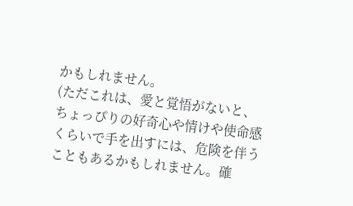かもしれません。
(ただこれは、愛と覚悟がないと、ちょっぴりの好奇心や情けや使命感くらいで手を出すには、危険を伴うこともあるかもしれません。確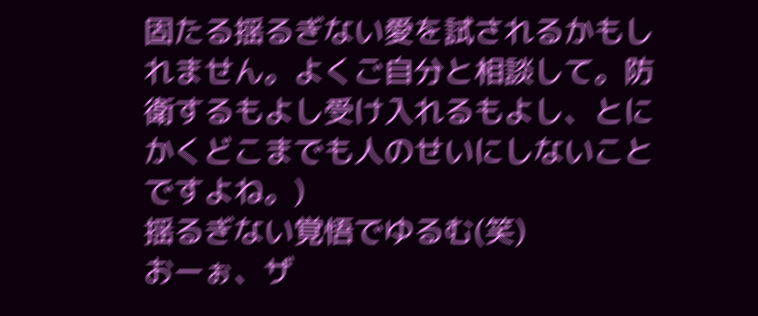固たる揺るぎない愛を試されるかもしれません。よくご自分と相談して。防衛するもよし受け入れるもよし、とにかくどこまでも人のせいにしないことですよね。)
揺るぎない覚悟でゆるむ(笑)
おーぉ、ザ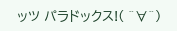ッツ パラドックス!( ^∀^)